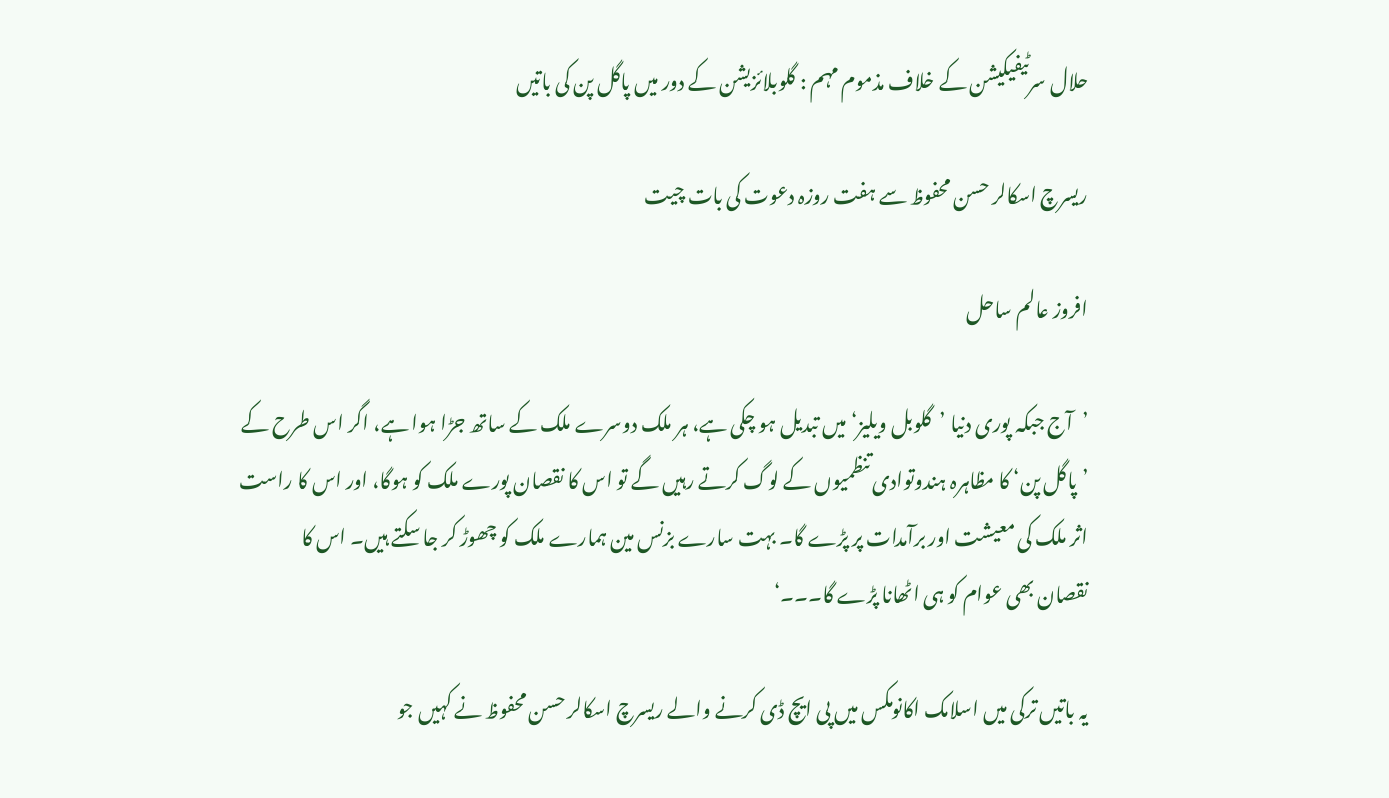حلال سرٹیفیکیشن کے خلاف مذموم مہم : گلوبلائزیشن کے دور میں پاگل پن کی باتیں

ریسرچ اسکالر حسن محفوظ سے ہفت روزہ دعوت کی بات چیت

افروز عالم ساحل

’آج جبکہ پوری دنیا ’گلوبل ویلیز‘ میں تبدیل ہو چکی ہے، ہر ملک دوسرے ملک کے ساتھ جڑا ہوا ہے، اگر اس طرح کے ’پاگل پن‘ کا مظاہرہ ہندوتوادی تنظمیوں کے لوگ کرتے رہیں گے تو اس کا نقصان پورے ملک کو ہوگا، اور اس کا راست اثر ملک کی معیشت اور برآمدات پر پڑے گا۔ بہت سارے بزنس مین ہمارے ملک کو چھوڑ کر جا سکتے ہیں۔ اس کا نقصان بھی عوام کو ہی اٹھانا پڑے گا۔۔۔‘

یہ باتیں ترکی میں اسلامک اکانومکس میں پی ایچ ڈی کرنے والے ریسرچ اسکالر حسن محفوظ نے کہیں جو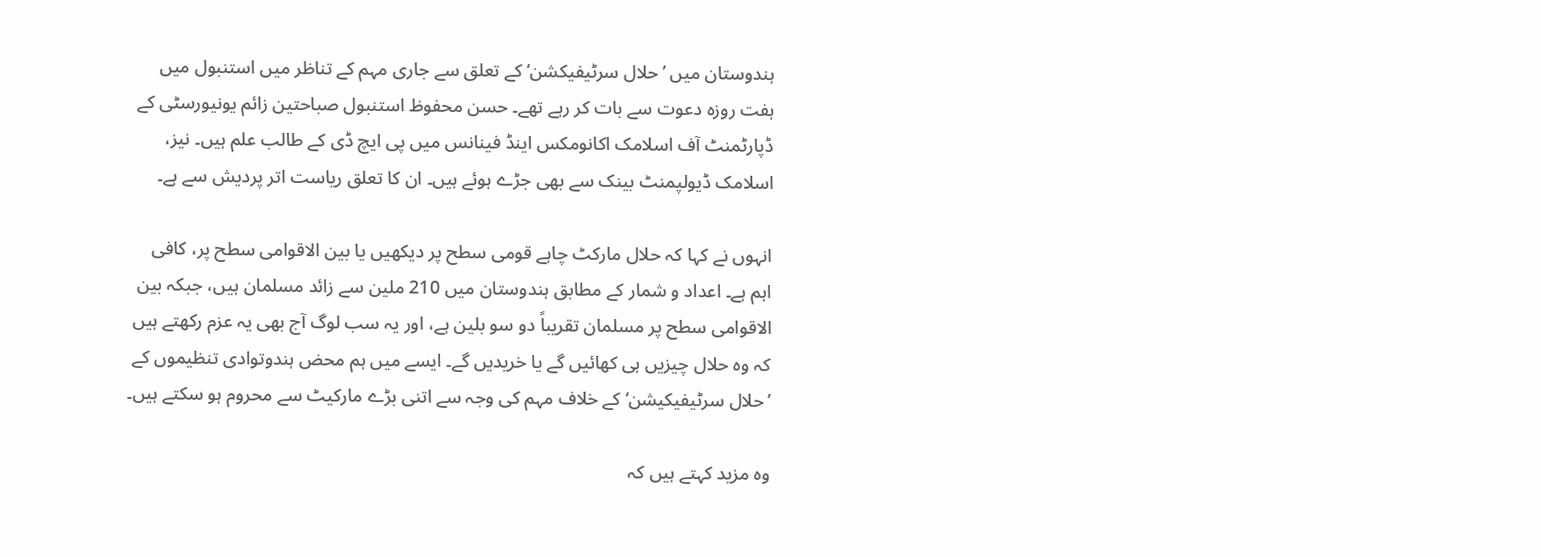ہندوستان میں ’حلال سرٹیفیکشن‘ کے تعلق سے جاری مہم کے تناظر میں استنبول میں ہفت روزہ دعوت سے بات کر رہے تھے۔ حسن محفوظ استنبول صباحتین زائم یونیورسٹی کے ڈپارٹمنٹ آف اسلامک اکانومکس اینڈ فینانس میں پی ایچ ڈی کے طالب علم ہیں۔ نیز، اسلامک ڈیولپمنٹ بینک سے بھی جڑے ہوئے ہیں۔ ان کا تعلق ریاست اتر پردیش سے ہے۔

انہوں نے کہا کہ حلال مارکٹ چاہے قومی سطح پر دیکھیں یا بین الاقوامی سطح پر، کافی اہم ہے۔ اعداد و شمار کے مطابق ہندوستان میں 210 ملین سے زائد مسلمان ہیں، جبکہ بین الاقوامی سطح پر مسلمان تقریباً دو سو بلین ہے، اور یہ سب لوگ آج بھی یہ عزم رکھتے ہیں کہ وہ حلال چیزیں ہی کھائیں گے یا خریدیں گے۔ ایسے میں ہم محض ہندوتوادی تنظیموں کے ’حلال سرٹیفیکیشن‘ کے خلاف مہم کی وجہ سے اتنی بڑے مارکیٹ سے محروم ہو سکتے ہیں۔

وہ مزید کہتے ہیں کہ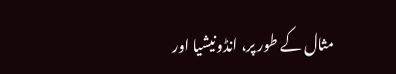مثال کے طور پر، انڈونیشیا اور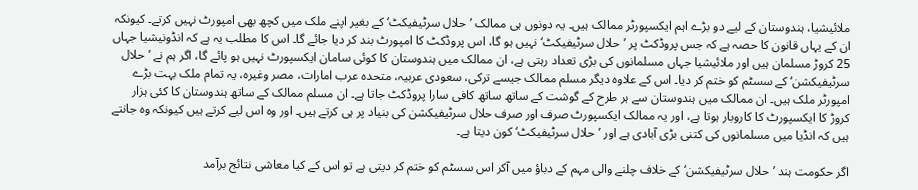ملائیشیا، ہندوستان کے لیے دو بڑے اہم ایکسپورٹر ممالک ہیں۔ یہ دونوں ہی ممالک ’حلال سرٹیفیکٹ‘ کے بغیر اپنے ملک میں کچھ بھی امپورٹ نہیں کرتے۔ کیونکہ ان کے یہاں قانون کا حصہ ہے کہ جس پروڈکٹ پر ’حلال سرٹیفیکٹ‘ نہیں ہو گا، اس پروڈکٹ کا امپورٹ بند کر دیا جائے گا۔ اس کا مطلب یہ ہے کہ انڈونیشیا جہاں 25 کروڑ مسلمان ہیں اور ملائیشیا جہاں مسلمانوں کی بڑی تعداد رہتی ہے، ان ممالک میں ہندوستان کا کوئی سامان ایکسپورٹ نہیں ہو پائے گا، اگر ہم نے ’حلال سرٹیفیکشن‘ کے سسٹم کو ختم کر دیا۔ اس کے علاوہ دیگر مسلم ممالک جیسے ترکی، سعودی عربیہ، متحدہ عرب امارات، مصر وغیرہ، یہ تمام ملک بہت بڑے امپورٹر ملک ہیں۔ ان ممالک میں ہندوستان سے ہر طرح کے گوشت کے ساتھ ساتھ کافی سارا پروڈکٹ جاتا ہے۔ ان مسلم ممالک کے ساتھ ہندوستان کا کئی ہزار کروڑ کا ایکسپورٹ کا کاروبار ہوتا ہے، اور یہ ممالک ایکسپورٹ صرف اور صرف حلال سرٹیفیکشن کی بنیاد پر ہی کرتے ہیں۔ اور وہ اس لیے کرتے ہیں کیونکہ وہ جانتے ہیں کہ انڈیا میں مسلمانوں کی کتنی بڑی آبادی ہے اور ’حلال سرٹیفیکٹ‘ کون دیتا ہے۔

اگر حکومت ہند ’حلال سرٹیفیکشن‘ کے خلاف چلنے والی مہم کے دباؤ میں آکر اس سسٹم کو ختم کر دیتی ہے تو اس کے کیا معاشی نتائج برآمد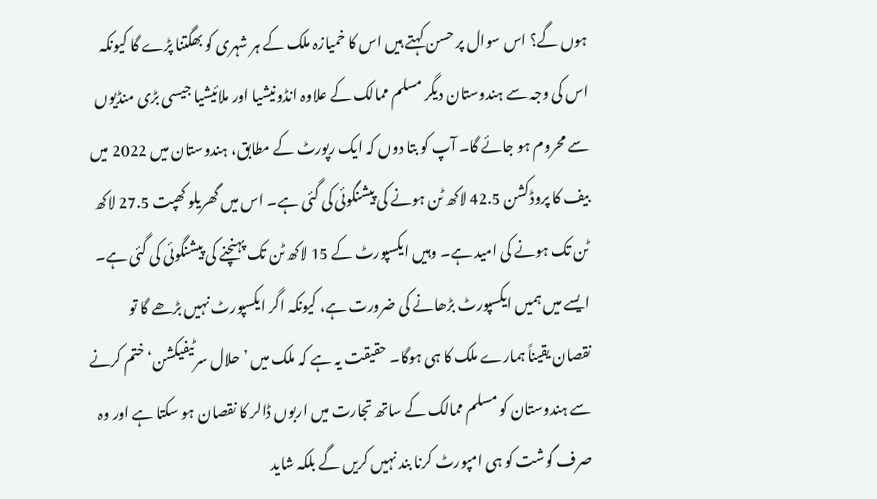ہوں گے؟ اس سوال پر حسن کہتے ہیں اس کا خمیازہ ملک کے ہر شہری کو بھگتنا پڑے گا کیونکہ اس کی وجہ سے ہندوستان دیگر مسلم ممالک کے علاوہ انڈونیشیا اور ملائیشیا جیسی بڑی منڈیوں سے محروم ہو جائے گا۔ آپ کو بتا دوں کہ ایک رپورٹ کے مطابق، ہندوستان میں 2022 میں بیف کا پروڈکشن 42.5 لاکھ ٹن ہونے کی پیشنگوئی کی گئی ہے۔ اس میں گھریلو کھپت 27.5 لاکھ ٹن تک ہونے کی امید ہے۔ وہیں ایکسپورٹ کے 15 لاکھ ٹن تک پہنچنے کی پیشنگوئی کی گئی ہے۔ ایسے میں ہمیں ایکسپورٹ بڑھانے کی ضرورت ہے، کیونکہ اگر ایکسپورٹ نہیں بڑھے گا تو نقصان یقیناً ہمارے ملک کا ہی ہوگا۔ حقیقت یہ ہے کہ ملک میں ’حلال سرٹیفیکشن‘ ختم کرنے سے ہندوستان کو مسلم ممالک کے ساتھ تجارت میں اربوں ڈالر کا نقصان ہو سکتا ہے اور وہ صرف گوشت کو ہی امپورٹ کرنا بند نہیں کریں گے بلکہ شاید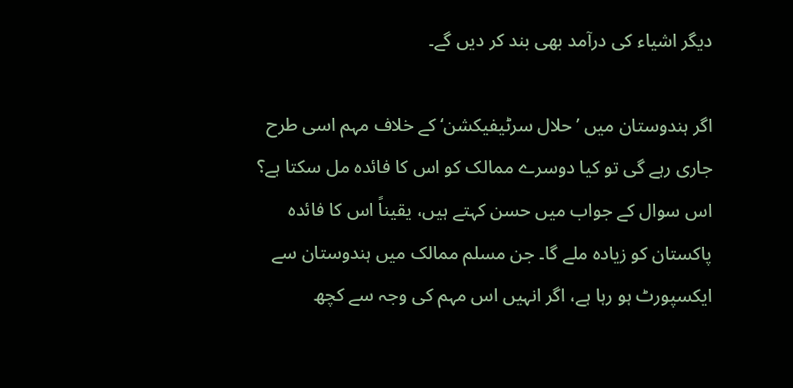دیگر اشیاء کی درآمد بھی بند کر دیں گے۔

اگر ہندوستان میں ’حلال سرٹیفیکشن‘ کے خلاف مہم اسی طرح جاری رہے گی تو کیا دوسرے ممالک کو اس کا فائدہ مل سکتا ہے؟ اس سوال کے جواب میں حسن کہتے ہیں، یقیناً اس کا فائدہ پاکستان کو زیادہ ملے گا۔ جن مسلم ممالک میں ہندوستان سے ایکسپورٹ ہو رہا ہے، اگر انہیں اس مہم کی وجہ سے کچھ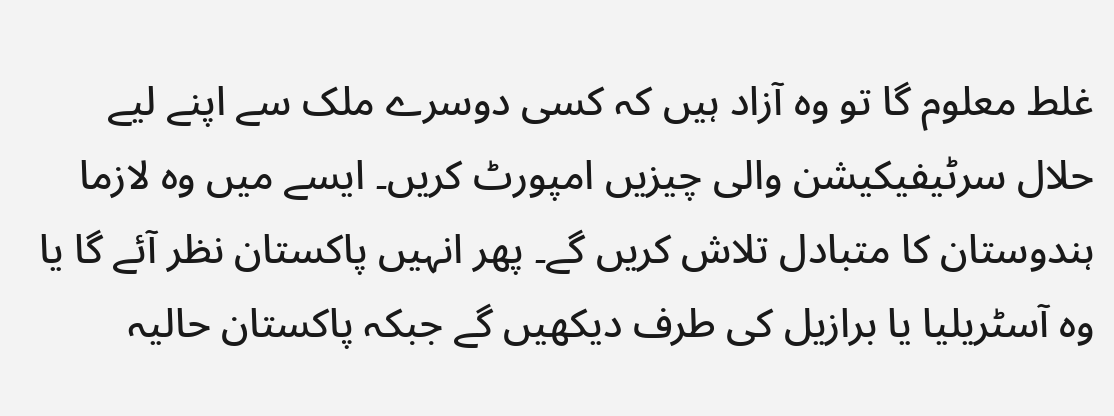غلط معلوم گا تو وہ آزاد ہیں کہ کسی دوسرے ملک سے اپنے لیے حلال سرٹیفیکیشن والی چیزیں امپورٹ کریں۔ ایسے میں وہ لازما ہندوستان کا متبادل تلاش کریں گے۔ پھر انہیں پاکستان نظر آئے گا یا وہ آسٹریلیا یا برازیل کی طرف دیکھیں گے جبکہ پاکستان حالیہ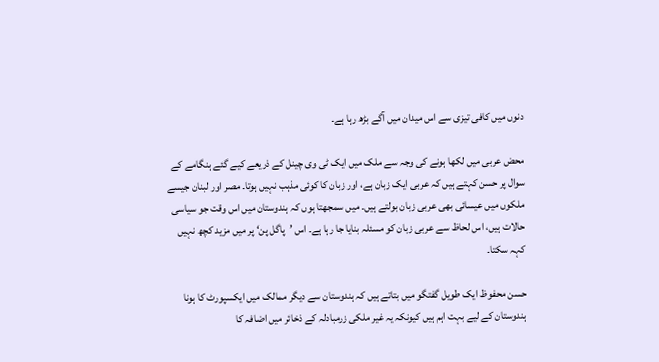دنوں میں کافی تیزی سے اس میدان میں آگے بڑھ رہا ہے۔

محض عربی میں لکھا ہونے کی وجہ سے ملک میں ایک ٹی وی چینل کے ذریعے کیے گئے ہنگامے کے سوال پر حسن کہتے ہیں کہ عربی ایک زبان ہے، اور زبان کا کوئی مذہب نہیں ہوتا۔ مصر اور لبنان جیسے ملکوں میں عیسائی بھی عربی زبان بولتے ہیں۔ میں سمجھتا ہوں کہ ہندوستان میں اس وقت جو سیاسی حالات ہیں، اس لحاظ سے عربی زبان کو مسئلہ بنایا جا رہا ہے۔ اس ’پاگل پن‘ پر میں مزید کچھ نہیں کہہ سکتا۔

حسن محفوظ ایک طویل گفتگو میں بتاتے ہیں کہ ہندوستان سے دیگر ممالک میں ایکسپورٹ کا ہونا ہندوستان کے لیے بہت اہم ہیں کیونکہ یہ غیر ملکی زرمبادلہ کے ذخائر میں اضافہ کا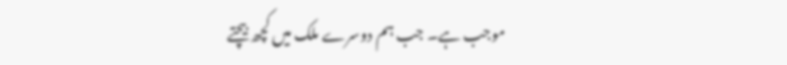موجب ہے۔ جب ہم دوسرے ملک میں کچھ بیچتے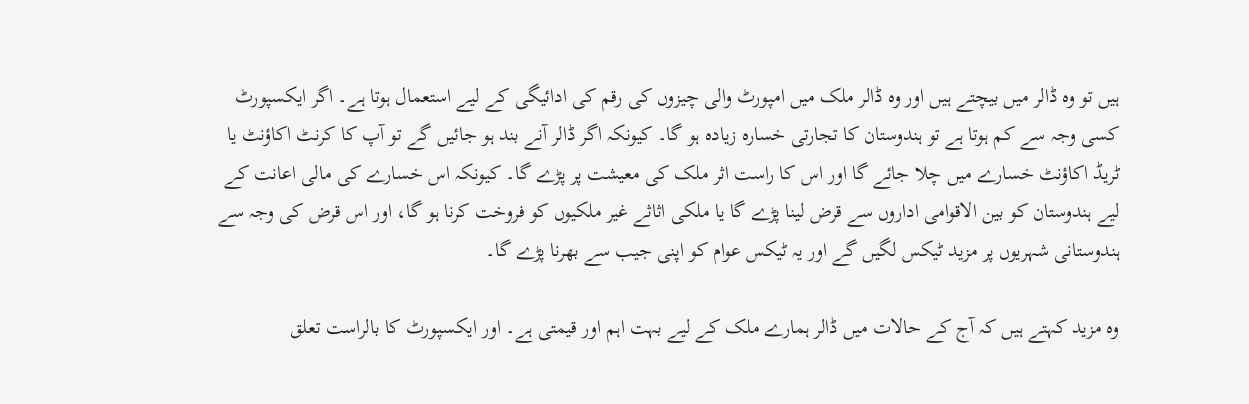ہیں تو وہ ڈالر میں بیچتے ہیں اور وہ ڈالر ملک میں امپورٹ والی چیزوں کی رقم کی ادائیگی کے لیے استعمال ہوتا ہے۔ اگر ایکسپورٹ کسی وجہ سے کم ہوتا ہے تو ہندوستان کا تجارتی خسارہ زیادہ ہو گا۔ کیونکہ اگر ڈالر آنے بند ہو جائیں گے تو آپ کا کرنٹ اکاؤنٹ یا ٹریڈ اکاؤنٹ خسارے میں چلا جائے گا اور اس کا راست اثر ملک کی معیشت پر پڑے گا۔ کیونکہ اس خسارے کی مالی اعانت کے لیے ہندوستان کو بین الاقوامی اداروں سے قرض لینا پڑے گا یا ملکی اثاثے غیر ملکیوں کو فروخت کرنا ہو گا، اور اس قرض کی وجہ سے ہندوستانی شہریوں پر مزید ٹیکس لگیں گے اور یہ ٹیکس عوام کو اپنی جیب سے بھرنا پڑے گا۔

وہ مزید کہتے ہیں کہ آج کے حالات میں ڈالر ہمارے ملک کے لیے بہت اہم اور قیمتی ہے۔ اور ایکسپورٹ کا بالراست تعلق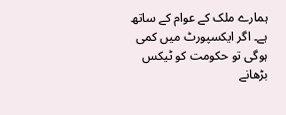ہمارے ملک کے عوام کے ساتھ ہے۔ اگر ایکسپورٹ میں کمی ہوگی تو حکومت کو ٹیکس بڑھانے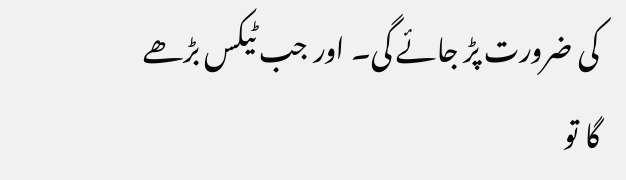کی ضرورت پڑ جائے گی۔ اور جب ٹیکس بڑھے گا تو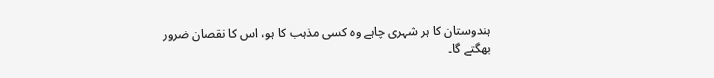ہندوستان کا ہر شہری چاہے وہ کسی مذہب کا ہو، اس کا نقصان ضرور بھگتے گا۔